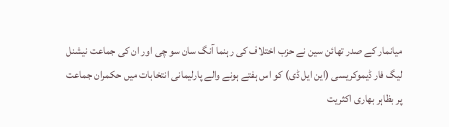میانمار کے صدر تھائن سین نے حزب اختلاف کی رہنما آنگ سان سو چی اور ان کی جماعت نیشنل لیگ فار ڈیموکریسی (این ایل ڈی) کو اس ہفتے ہونے والے پارلیمانی انتخابات میں حکمران جماعت پر بظاہر بھاری اکثریت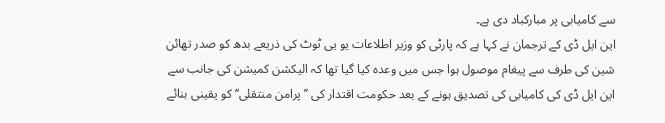سے کامیابی پر مبارکباد دی ہے۔
این ایل ڈی کے ترجمان نے کہا ہے کہ پارٹی کو وزیر اطلاعات یو یی ٹوٹ کی ذریعے بدھ کو صدر تھائن شین کی طرف سے پیغام موصول ہوا جس میں وعدہ کیا گیا تھا کہ الیکشن کمیشن کی جانب سے این ایل ڈی کی کامیابی کی تصدیق ہونے کے بعد حکومت اقتدار کی ’’پرامن منتقلی‘‘ کو یقینی بنائے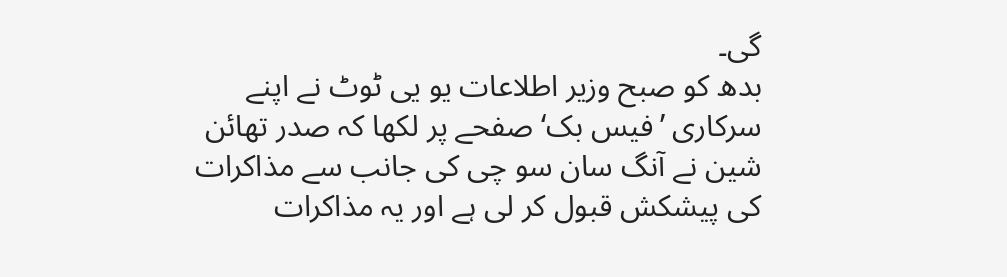گی۔
بدھ کو صبح وزیر اطلاعات یو یی ٹوٹ نے اپنے سرکاری ’فیس بک‘ صفحے پر لکھا کہ صدر تھائن شین نے آنگ سان سو چی کی جانب سے مذاکرات کی پیشکش قبول کر لی ہے اور یہ مذاکرات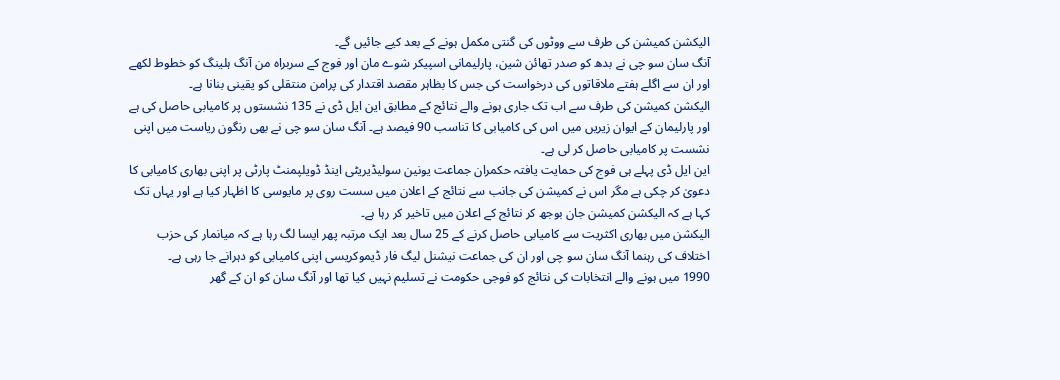الیکشن کمیشن کی طرف سے ووٹوں کی گنتی مکمل ہونے کے بعد کیے جائیں گے۔
آنگ سان سو چی نے بدھ کو صدر تھائن شین، پارلیمانی اسپیکر شوے مان اور فوج کے سربراہ من آنگ ہلینگ کو خطوط لکھے اور ان سے اگلے ہفتے ملاقاتوں کی درخواست کی جس کا بظاہر مقصد اقتدار کی پرامن منتقلی کو یقینی بنانا ہے۔
الیکشن کمیشن کی طرف سے اب تک جاری ہونے والے نتائج کے مطابق این ایل ڈی نے 135 نشستوں پر کامیابی حاصل کی ہے اور پارلیمان کے ایوان زیریں میں اس کی کامیابی کا تناسب 90 فیصد ہے۔ آنگ سان سو چی نے بھی رنگون ریاست میں اپنی نشست پر کامیابی حاصل کر لی ہے۔
این ایل ڈی پہلے ہی فوج کی حمایت یافتہ حکمران جماعت یونین سولیڈیریٹی اینڈ ڈویلپمنٹ پارٹی پر اپنی بھاری کامیابی کا دعویٰ کر چکی ہے مگر اس نے کمیشن کی جانب سے نتائج کے اعلان میں سست روی پر مایوسی کا اظہار کیا ہے اور یہاں تک کہا ہے کہ الیکشن کمیشن جان بوجھ کر نتائج کے اعلان میں تاخیر کر رہا ہے۔
الیکشن میں بھاری اکثریت سے کامیابی حاصل کرنے کے 25 سال بعد ایک مرتبہ پھر ایسا لگ رہا ہے کہ میانمار کی حزب اختلاف کی رہنما آنگ سان سو چی اور ان کی جماعت نیشنل لیگ فار ڈیموکریسی اپنی کامیابی کو دہرانے جا رہی ہے۔
1990 میں ہونے والے انتخابات کی نتائج کو فوجی حکومت نے تسلیم نہیں کیا تھا اور آنگ سان کو ان کے گھر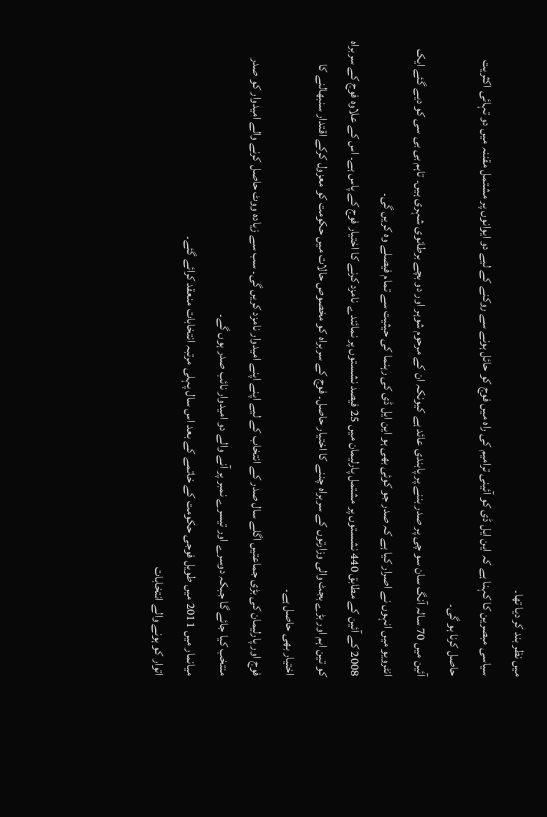میں نظر بند کر دیا تھا۔
سیاسی مبصرین کا کہنا ہے کہ این ایل ڈی کو آئینی ترامیم کی راہ میں فوج کو حائل ہونے سے روکنے کے لیے دو ایوانوں پر مشتمل مقننہ میں دو تہائی اکثریت حاصل کرنا ہو گی۔
آئین میں 70 سالہ آنگ سان سو چی پر صدر بننے پر پابندی عائد ہے کیونکہ ان کے مرحوم شوہر اور دو بچے برطانوی شہری ہیں۔ تاہم بی بی سی کو دیے گئے ایک انٹرویو میں انہوں نے اصرار کیا ہے کہ صدر جو کوئی بھی ہو این ایل ڈی کی رہنما کی حیثیت سے تمام فیصلے وہ کریں گی۔
2008 کے آئین کے مطابق 440 نشستوں پر مشتمل پارلیمان میں 25 فیصد نشستوں پر نمائندے نامزد کرنے کا اختیار فوج کے پاس ہے۔ اس کے علاوہ فوج کے سربراہ کو تین اہم اور بڑے بجٹ والی وزارتوں کے سربراہ چننے کا اختیار حاصل۔ فوج کے سربراہ کو مخصوص حالات میں حکومت کو معزول کرکے اقتدار سنبھالنے کا اختیار بھی حاصل ہے۔
فوج اور پارلیمان کی بڑی جماعتیں اگلے سال صدر کے انتخاب کے لیے اپنے اپنے امیدوار نامزد کریں گی۔ سب سے زیادہ ووٹ حاصل کرنے والے امیدوار کو صدر منتخب کیا جائے گا جبکہ دوسرے اور تیسرے نمبر پر آنے والے دو امیدوار نائب صدر ہوں گے۔
میانمار میں 2011 میں طویل فوجی حکومت کے خاتمے کے بعد اس سال پہلی مرتبہ انتخابات منعقد کرائے گئے۔
اتوار کو ہونے والے انتخابات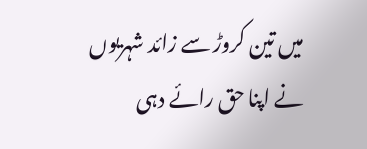میں تین کروڑ سے زائد شہریوں نے اپنا حق رائے دہی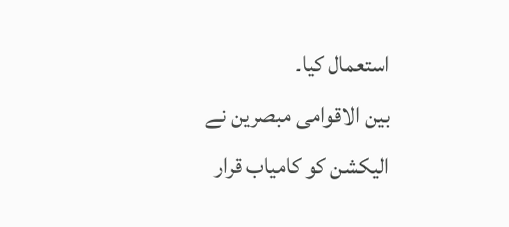استعمال کیا۔
بین الاقوامی مبصرین نے الیکشن کو کامیاب قرار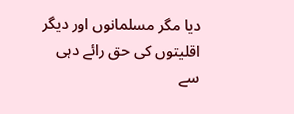دیا مگر مسلمانوں اور دیگر اقلیتوں کی حق رائے دہی سے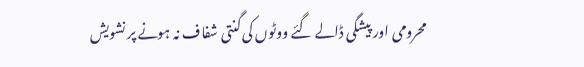محرومی اور پیشگی ڈالے گئے ووٹوں کی گنتی شفاف نہ ہونے پر نشویش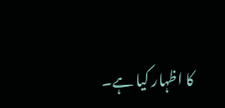کا اظہار کیا ہے۔